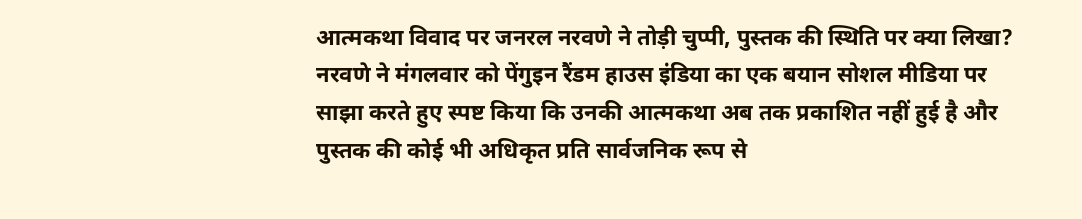आत्मकथा विवाद पर जनरल नरवणे ने तोड़ी चुप्पी, पुस्तक की स्थिति पर क्या लिखा?
नरवणे ने मंगलवार को पेंगुइन रैंडम हाउस इंडिया का एक बयान सोशल मीडिया पर साझा करते हुए स्पष्ट किया कि उनकी आत्मकथा अब तक प्रकाशित नहीं हुई है और पुस्तक की कोई भी अधिकृत प्रति सार्वजनिक रूप से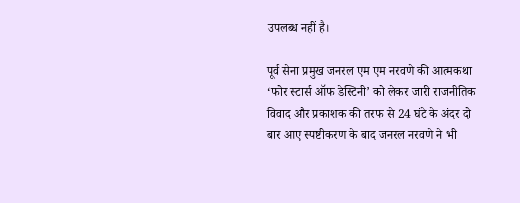उपलब्ध नहीं है।

पूर्व सेना प्रमुख जनरल एम एम नरवणे की आत्मकथा ‘फोर स्टार्स ऑफ डेस्टिनी’ को लेकर जारी राजनीतिक विवाद और प्रकाशक की तरफ से 24 घंटे के अंदर दो बार आए स्पष्टीकरण के बाद जनरल नरवणे ने भी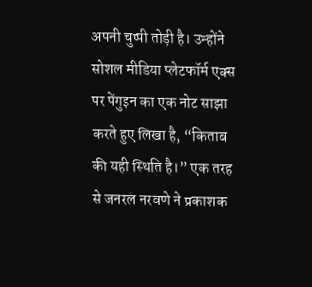अपनी चुप्पी तोड़ी है। उन्होंने सोशल मीडिया प्लेटफॉर्म एक्स पर पेंगुइन का एक नोट साझा करते हुए लिखा है, “किताब की यही स्थिति है।” एक तरह से जनरल नरवणे ने प्रकाशक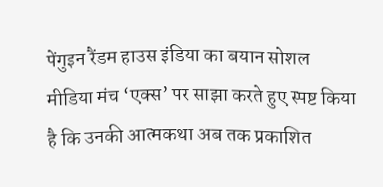पेंगुइन रैंडम हाउस इंडिया का बयान सोशल मीडिया मंच ‘एक्स’ पर साझा करते हुए स्पष्ट किया है कि उनकी आत्मकथा अब तक प्रकाशित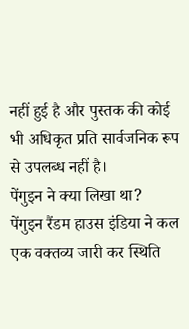नहीं हुई है और पुस्तक की कोई भी अधिकृत प्रति सार्वजनिक रूप से उपलब्ध नहीं है।
पेंगुइन ने क्या लिखा था?
पेंगुइन रैंडम हाउस इंडिया ने कल एक वक्तव्य जारी कर स्थिति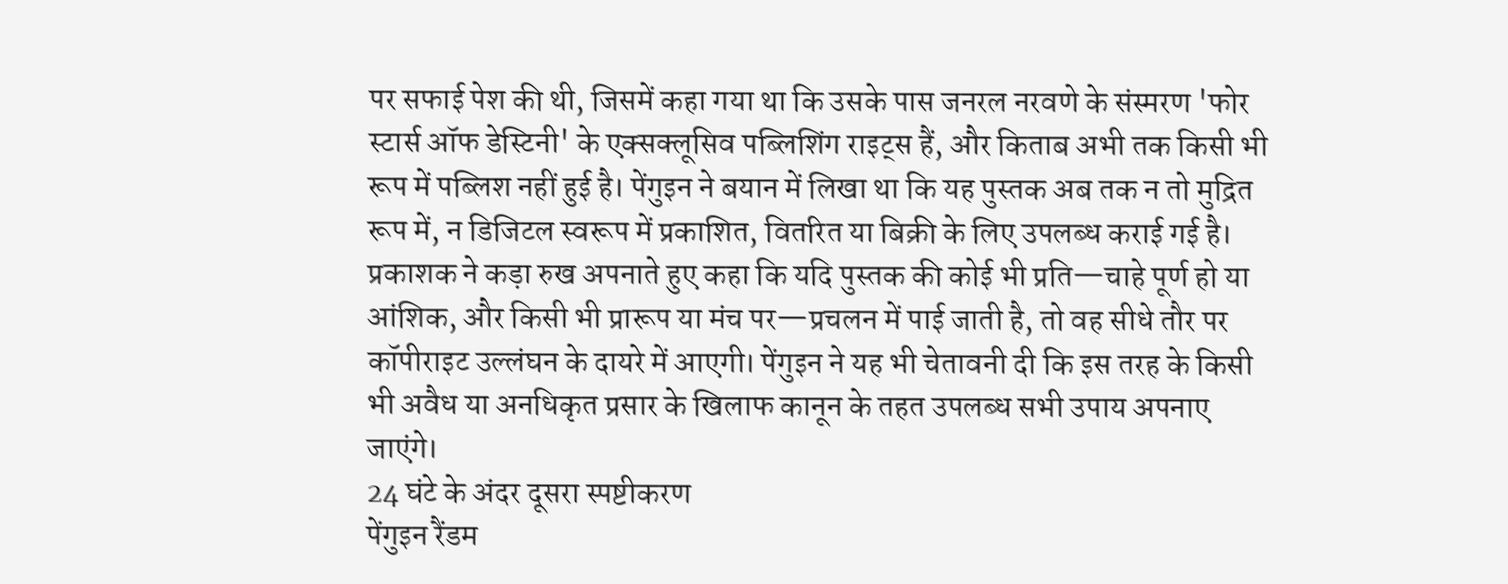पर सफाई पेश की थी, जिसमें कहा गया था कि उसके पास जनरल नरवणे के संस्मरण 'फोर स्टार्स ऑफ डेस्टिनी' के एक्सक्लूसिव पब्लिशिंग राइट्स हैं, और किताब अभी तक किसी भी रूप में पब्लिश नहीं हुई है। पेंगुइन ने बयान में लिखा था कि यह पुस्तक अब तक न तो मुद्रित रूप में, न डिजिटल स्वरूप में प्रकाशित, वितरित या बिक्री के लिए उपलब्ध कराई गई है। प्रकाशक ने कड़ा रुख अपनाते हुए कहा कि यदि पुस्तक की कोई भी प्रति—चाहे पूर्ण हो या आंशिक, और किसी भी प्रारूप या मंच पर—प्रचलन में पाई जाती है, तो वह सीधे तौर पर कॉपीराइट उल्लंघन के दायरे में आएगी। पेंगुइन ने यह भी चेतावनी दी कि इस तरह के किसी भी अवैध या अनधिकृत प्रसार के खिलाफ कानून के तहत उपलब्ध सभी उपाय अपनाए जाएंगे।
24 घंटे के अंदर दूसरा स्पष्टीकरण
पेंगुइन रैंडम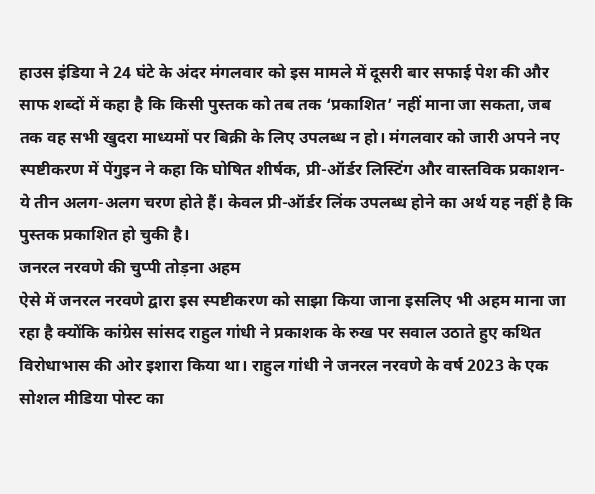हाउस इंडिया ने 24 घंटे के अंदर मंगलवार को इस मामले में दूसरी बार सफाई पेश की और साफ शब्दों में कहा है कि किसी पुस्तक को तब तक ‘प्रकाशित’ नहीं माना जा सकता, जब तक वह सभी खुदरा माध्यमों पर बिक्री के लिए उपलब्ध न हो। मंगलवार को जारी अपने नए स्पष्टीकरण में पेंगुइन ने कहा कि घोषित शीर्षक, प्री-ऑर्डर लिस्टिंग और वास्तविक प्रकाशन- ये तीन अलग-अलग चरण होते हैं। केवल प्री-ऑर्डर लिंक उपलब्ध होने का अर्थ यह नहीं है कि पुस्तक प्रकाशित हो चुकी है।
जनरल नरवणे की चुप्पी तोड़ना अहम
ऐसे में जनरल नरवणे द्वारा इस स्पष्टीकरण को साझा किया जाना इसलिए भी अहम माना जा रहा है क्योंकि कांग्रेस सांसद राहुल गांधी ने प्रकाशक के रुख पर सवाल उठाते हुए कथित विरोधाभास की ओर इशारा किया था। राहुल गांधी ने जनरल नरवणे के वर्ष 2023 के एक सोशल मीडिया पोस्ट का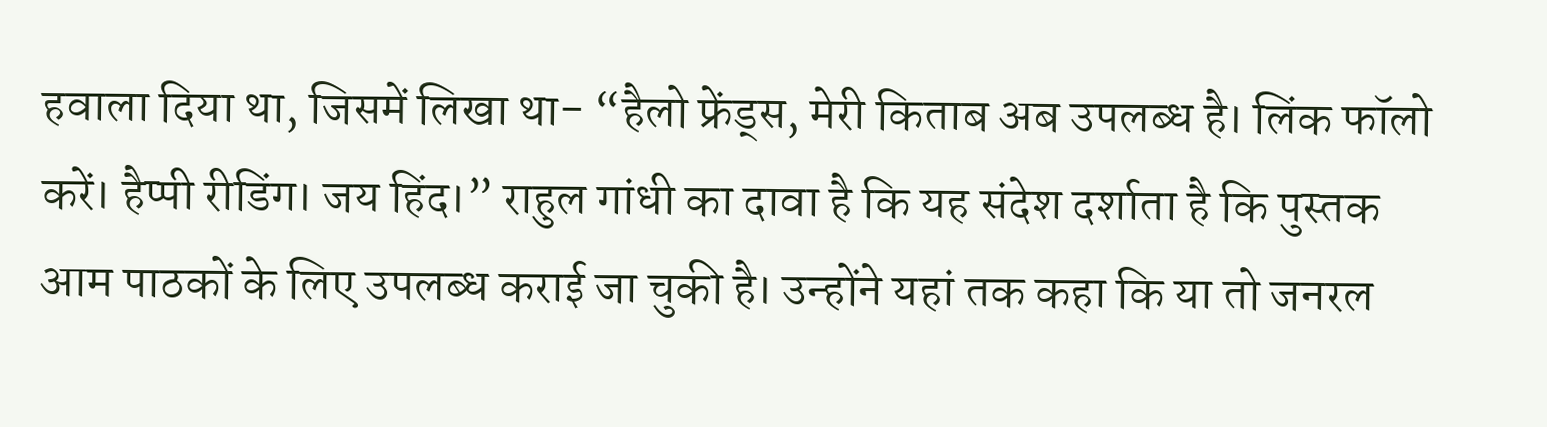हवाला दिया था, जिसमें लिखा था- “हैलो फ्रेंड्स, मेरी किताब अब उपलब्ध है। लिंक फॉलो करें। हैप्पी रीडिंग। जय हिंद।” राहुल गांधी का दावा है कि यह संदेश दर्शाता है कि पुस्तक आम पाठकों के लिए उपलब्ध कराई जा चुकी है। उन्होंने यहां तक कहा कि या तो जनरल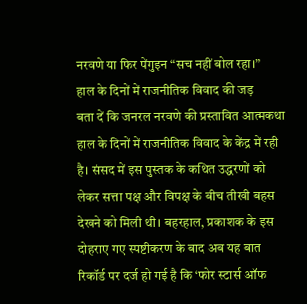नरवणे या फिर पेंगुइन “सच नहीं बोल रहा।”
हाल के दिनों में राजनीतिक विवाद की जड़
बता दें कि जनरल नरवणे की प्रस्तावित आत्मकथा हाल के दिनों में राजनीतिक विवाद के केंद्र में रही है। संसद में इस पुस्तक के कथित उद्धरणों को लेकर सत्ता पक्ष और विपक्ष के बीच तीखी बहस देखने को मिली थी। बहरहाल, प्रकाशक के इस दोहराए गए स्पष्टीकरण के बाद अब यह बात रिकॉर्ड पर दर्ज हो गई है कि ‘फोर स्टार्स ऑफ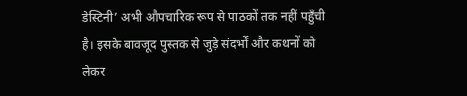डेस्टिनी’ अभी औपचारिक रूप से पाठकों तक नहीं पहुँची है। इसके बावजूद पुस्तक से जुड़े संदर्भों और कथनों को लेकर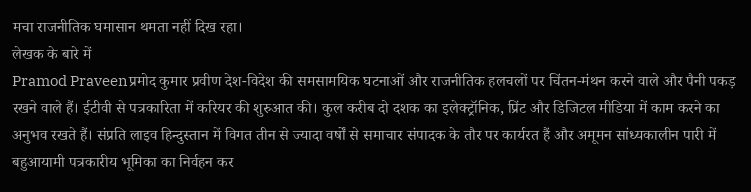मचा राजनीतिक घमासान थमता नहीं दिख रहा।
लेखक के बारे में
Pramod Praveenप्रमोद कुमार प्रवीण देश-विदेश की समसामयिक घटनाओं और राजनीतिक हलचलों पर चिंतन-मंथन करने वाले और पैनी पकड़ रखने वाले हैं। ईटीवी से पत्रकारिता में करियर की शुरुआत की। कुल करीब दो दशक का इलेक्ट्रॉनिक, प्रिंट और डिजिटल मीडिया में काम करने का अनुभव रखते हैं। संप्रति लाइव हिन्दुस्तान में विगत तीन से ज्यादा वर्षों से समाचार संपादक के तौर पर कार्यरत हैं और अमूमन सांध्यकालीन पारी में बहुआयामी पत्रकारीय भूमिका का निर्वहन कर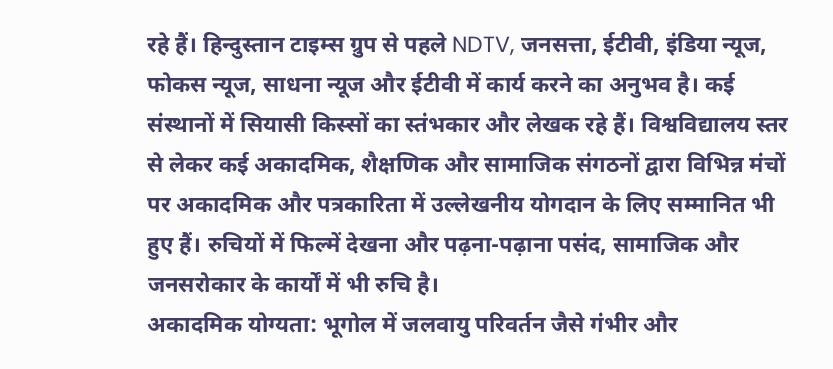रहे हैं। हिन्दुस्तान टाइम्स ग्रुप से पहले NDTV, जनसत्ता, ईटीवी, इंडिया न्यूज, फोकस न्यूज, साधना न्यूज और ईटीवी में कार्य करने का अनुभव है। कई संस्थानों में सियासी किस्सों का स्तंभकार और लेखक रहे हैं। विश्वविद्यालय स्तर से लेकर कई अकादमिक, शैक्षणिक और सामाजिक संगठनों द्वारा विभिन्न मंचों पर अकादमिक और पत्रकारिता में उल्लेखनीय योगदान के लिए सम्मानित भी हुए हैं। रुचियों में फिल्में देखना और पढ़ना-पढ़ाना पसंद, सामाजिक और जनसरोकार के कार्यों में भी रुचि है।
अकादमिक योग्यता: भूगोल में जलवायु परिवर्तन जैसे गंभीर और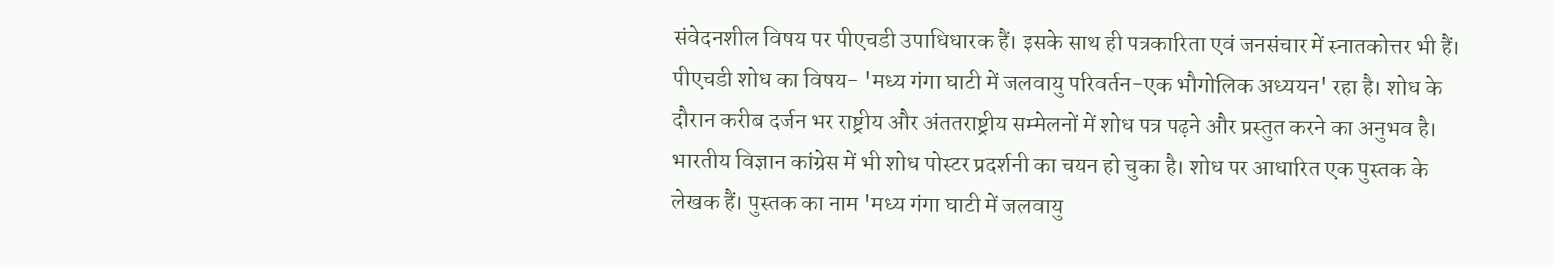संवेदनशील विषय पर पीएचडी उपाधिधारक हैं। इसके साथ ही पत्रकारिता एवं जनसंचार में स्नातकोत्तर भी हैं। पीएचडी शोध का विषय- 'मध्य गंगा घाटी में जलवायु परिवर्तन-एक भौगोलिक अध्ययन' रहा है। शोध के दौरान करीब दर्जन भर राष्ट्रीय और अंततराष्ट्रीय सम्मेलनों में शोध पत्र पढ़ने और प्रस्तुत करने का अनुभव है। भारतीय विज्ञान कांग्रेस में भी शोध पोस्टर प्रदर्शनी का चयन हो चुका है। शोध पर आधारित एक पुस्तक के लेखक हैं। पुस्तक का नाम 'मध्य गंगा घाटी में जलवायु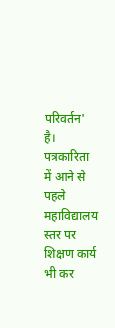परिवर्तन' है। पत्रकारिता में आने से पहले महाविद्यालय स्तर पर शिक्षण कार्य भी कर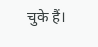चुके हैं।